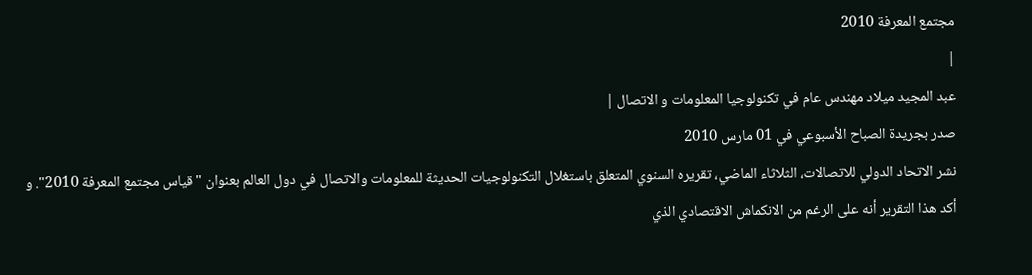مجتمع المعرفة 2010
|
عبد المجيد ميلاد مهندس عام في تكنولوجيا المعلومات و الاتصال |
صدر بجريدة الصباح الأسبوعي في 01 مارس 2010
نشر الاتحاد الدولي للاتصالات، الثلاثاء الماضي، تقريره السنوي المتعلق باستغلال التكنولوجيات الحديثة للمعلومات والاتصال في دول العالم بعنوان "قياس مجتمع المعرفة 2010". و أكد هذا التقرير أنه على الرغم من الانكماش الاقتصادي الذي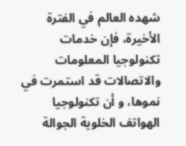شهده العالم في الفترة الأخيرة، فإن خدمات تكنولوجيا المعلومات والاتصالات قد استمرت في نموها، و أن تكنولوجيا الهواتف الخلوية الجوالة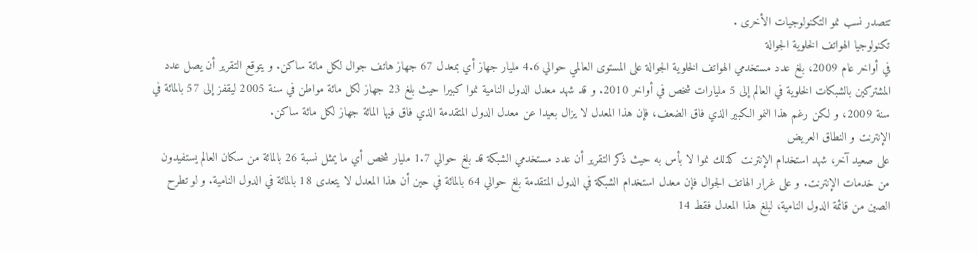تتصدر نسب نمو التكنولوجيات الأخرى .
تكنولوجيا الهواتف الخلوية الجوالة
في أواخر عام 2009، بلغ عدد مستخدمي الهواتف الخلوية الجوالة على المستوى العالمي حوالي 4.6 مليار جهاز أي بمعدل 67 جهاز هاتف جوال لكل مائة ساكن. و يتوقع التقرير أن يصل عدد المشتركين بالشبكات الخلوية في العالم إلى 5 مليارات شخص في أواخر 2010. و قد شهد معدل الدول النامية نموا كبيرا حيث بلغ 23 جهاز لكل مائة مواطن في سنة 2005 ليقفز إلى 57 بالمائة في سنة 2009، و لكن رغم هذا النمو الكبير الذي فاق الضعف، فإن هذا المعدل لا يزال بعيدا عن معدل الدول المتقدمة الذي فاق فيها المائة جهاز لكل مائة ساكن.
الإنترنت و النطاق العريض
على صعيد آخر، شهد استخدام الإنترنت كذلك نموا لا بأس به حيث ذكر التقرير أن عدد مستخدمي الشبكة قد بلغ حوالي 1.7 مليار شخص أي ما يمثل نسبة 26 بالمائة من سكان العالم يستفيدون من خدمات الإنترنت. و على غرار الهاتف الجوال فإن معدل استخدام الشبكة في الدول المتقدمة بلغ حوالي 64 بالمائة في حين أن هذا المعدل لا يتعدى 18 بالمائة في الدول النامية. و لو تطرح الصين من قائمة الدول النامية، لبلغ هذا المعدل فقط 14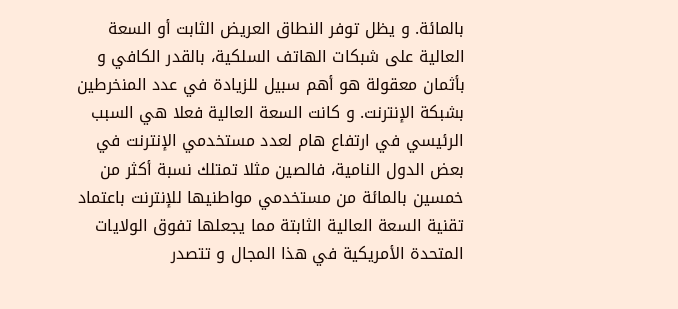بالمائة. و يظل توفر النطاق العريض الثابت أو السعة العالية على شبكات الهاتف السلكية، بالقدر الكافي و بأثمان معقولة هو أهم سبيل للزيادة في عدد المنخرطين بشبكة الإنترنت. و كانت السعة العالية فعلا هي السبب الرئيسي في ارتفاع هام لعدد مستخدمي الإنترنت في بعض الدول النامية، فالصين مثلا تمتلك نسبة أكثر من خمسين بالمائة من مستخدمي مواطنيها للإنترنت باعتماد تقنية السعة العالية الثابتة مما يجعلها تفوق الولايات المتحدة الأمريكية في هذا المجال و تتصدر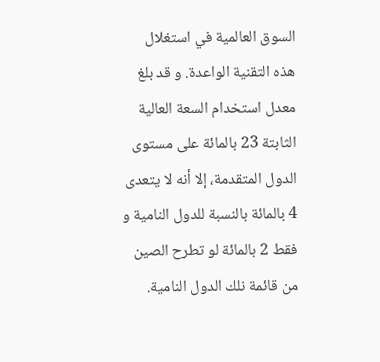السوق العالمية في استغلال هذه التقنية الواعدة. و قد بلغ معدل استخدام السعة العالية الثابتة 23 بالمائة على مستوى الدول المتقدمة، إلا أنه لا يتعدى 4 بالمائة بالنسبة للدول النامية و فقط 2 بالمائة لو تطرح الصين من قائمة نلك الدول النامية.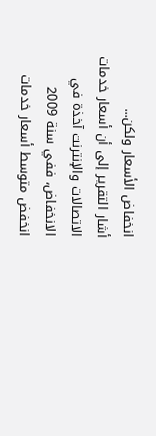انخفاض الأسعار ولكن...
أشار التقرير إلى أن أسعار خدمات الاتصالات والإنترنت آخذة في الانخفاض، ففي سنة 2009 انخفض متوسط أسعار خدمات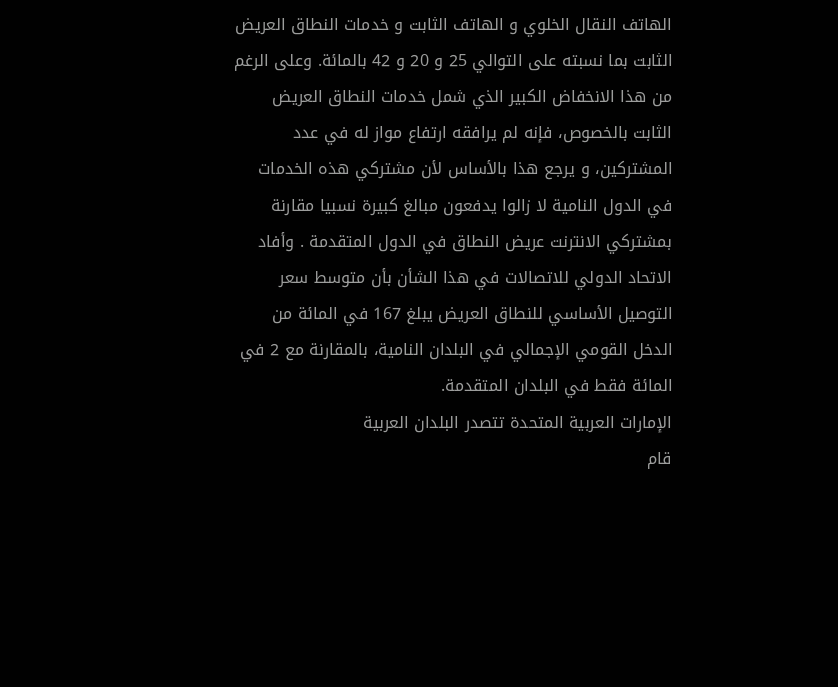الهاتف النقال الخلوي و الهاتف الثابت و خدمات النطاق العريض الثابت بما نسبته على التوالي 25 و 20 و 42 بالمائة. وعلى الرغم من هذا الانخفاض الكبير الذي شمل خدمات النطاق العريض الثابت بالخصوص، فإنه لم يرافقه ارتفاع مواز له في عدد المشتركين، و يرجع هذا بالأساس لأن مشتركي هذه الخدمات في الدول النامية لا زالوا يدفعون مبالغ كبيرة نسبيا مقارنة بمشتركي الانترنت عريض النطاق في الدول المتقدمة . وأفاد الاتحاد الدولي للاتصالات في هذا الشأن بأن متوسط سعر التوصيل الأساسي للنطاق العريض يبلغ 167 في المائة من الدخل القومي الإجمالي في البلدان النامية، بالمقارنة مع 2 في المائة فقط في البلدان المتقدمة.
الإمارات العربية المتحدة تتصدر البلدان العربية
قام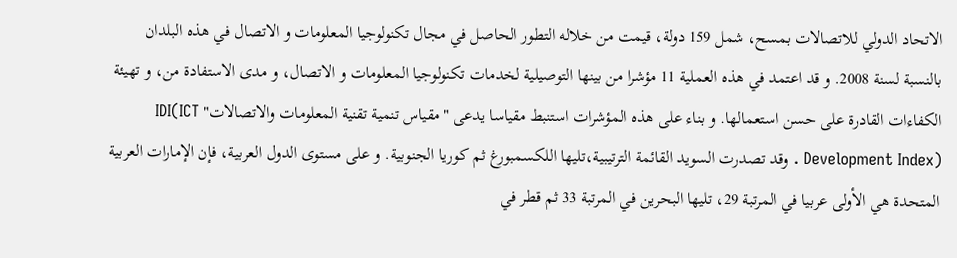الاتحاد الدولي للاتصالات بمسح، شمل 159 دولة، قيمت من خلاله التطور الحاصل في مجال تكنولوجيا المعلومات و الاتصال في هذه البلدان بالنسبة لسنة 2008. و قد اعتمد في هذه العملية 11 مؤشرا من بينها التوصيلية لخدمات تكنولوجيا المعلومات و الاتصال، و مدى الاستفادة من، و تهيئة الكفاءات القادرة على حسن استعمالها. و بناء على هذه المؤشرات استنبط مقياسا يدعى "مقياس تنمية تقنية المعلومات والاتصالات" IDI(ICT Development Index) . وقد تصدرت السويد القائمة الترتيبية،تليها اللكسمبورغ ثم كوريا الجنوبية. و على مستوى الدول العربية، فإن الإمارات العربية المتحدة هي الأولى عربيا في المرتبة 29، تليها البحرين في المرتبة 33 ثم قطر في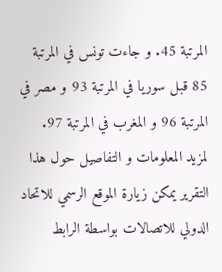المرتبة 45. و جاءت تونس في المرتبة 85 قبل سوريا في المرتبة 93 و مصر في المرتبة 96 و المغرب في المرتبة 97.
لمزيد المعلومات و التفاصيل حول هذا التقرير يمكن زيارة الموقع الرسمي للاتحاد الدولي للاتصالات بواسطة الرابط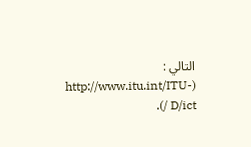التالي : (http://www.itu.int/ITU-D/ict /).